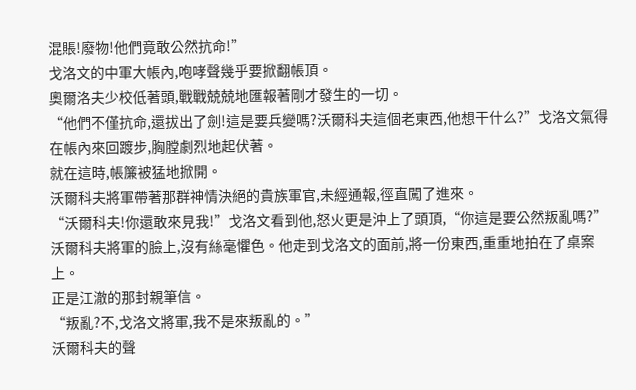混賬!廢物!他們竟敢公然抗命!”
戈洛文的中軍大帳內,咆哮聲幾乎要掀翻帳頂。
奧爾洛夫少校低著頭,戰戰兢兢地匯報著剛才發生的一切。
“他們不僅抗命,還拔出了劍!這是要兵變嗎?沃爾科夫這個老東西,他想干什么?”戈洛文氣得在帳內來回踱步,胸膛劇烈地起伏著。
就在這時,帳簾被猛地掀開。
沃爾科夫將軍帶著那群神情決絕的貴族軍官,未經通報,徑直闖了進來。
“沃爾科夫!你還敢來見我!”戈洛文看到他,怒火更是沖上了頭頂,“你這是要公然叛亂嗎?”
沃爾科夫將軍的臉上,沒有絲毫懼色。他走到戈洛文的面前,將一份東西,重重地拍在了桌案上。
正是江澈的那封親筆信。
“叛亂?不,戈洛文將軍,我不是來叛亂的。”
沃爾科夫的聲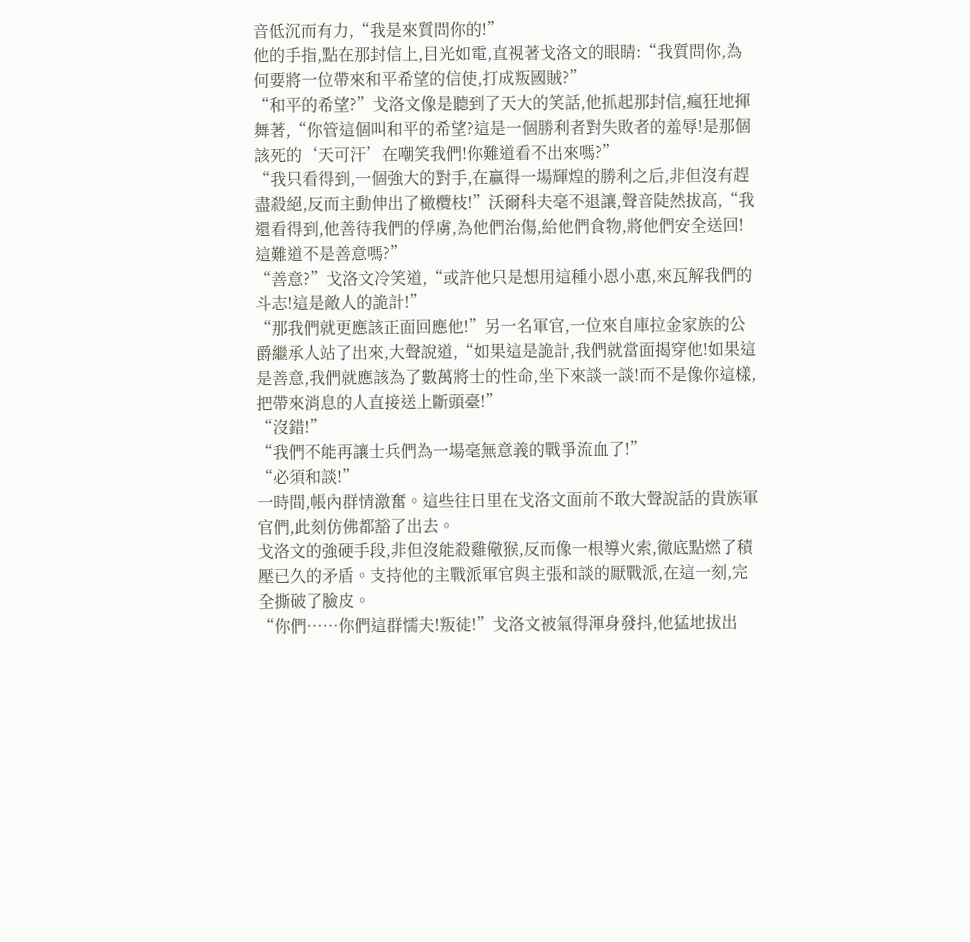音低沉而有力,“我是來質問你的!”
他的手指,點在那封信上,目光如電,直視著戈洛文的眼睛:“我質問你,為何要將一位帶來和平希望的信使,打成叛國賊?”
“和平的希望?”戈洛文像是聽到了天大的笑話,他抓起那封信,瘋狂地揮舞著,“你管這個叫和平的希望?這是一個勝利者對失敗者的羞辱!是那個該死的‘天可汗’在嘲笑我們!你難道看不出來嗎?”
“我只看得到,一個強大的對手,在贏得一場輝煌的勝利之后,非但沒有趕盡殺絕,反而主動伸出了橄欖枝!”沃爾科夫毫不退讓,聲音陡然拔高,“我還看得到,他善待我們的俘虜,為他們治傷,給他們食物,將他們安全送回!這難道不是善意嗎?”
“善意?”戈洛文冷笑道,“或許他只是想用這種小恩小惠,來瓦解我們的斗志!這是敵人的詭計!”
“那我們就更應該正面回應他!”另一名軍官,一位來自庫拉金家族的公爵繼承人站了出來,大聲說道,“如果這是詭計,我們就當面揭穿他!如果這是善意,我們就應該為了數萬將士的性命,坐下來談一談!而不是像你這樣,把帶來消息的人直接送上斷頭臺!”
“沒錯!”
“我們不能再讓士兵們為一場毫無意義的戰爭流血了!”
“必須和談!”
一時間,帳內群情激奮。這些往日里在戈洛文面前不敢大聲說話的貴族軍官們,此刻仿佛都豁了出去。
戈洛文的強硬手段,非但沒能殺雞儆猴,反而像一根導火索,徹底點燃了積壓已久的矛盾。支持他的主戰派軍官與主張和談的厭戰派,在這一刻,完全撕破了臉皮。
“你們……你們這群懦夫!叛徒!”戈洛文被氣得渾身發抖,他猛地拔出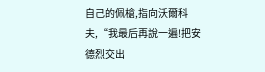自己的佩槍,指向沃爾科夫,“我最后再說一遍!把安德烈交出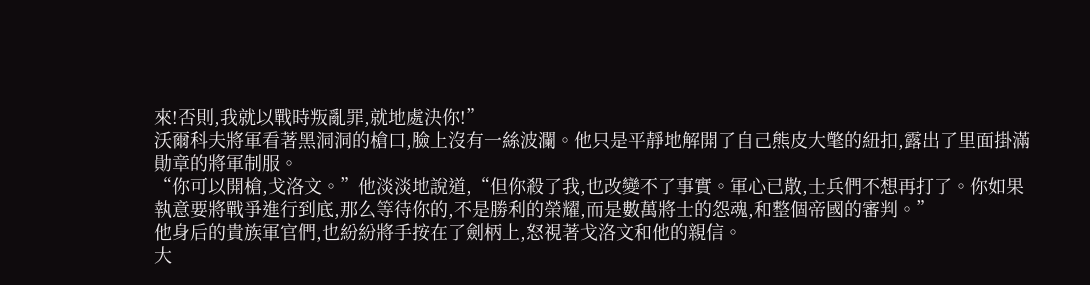來!否則,我就以戰時叛亂罪,就地處決你!”
沃爾科夫將軍看著黑洞洞的槍口,臉上沒有一絲波瀾。他只是平靜地解開了自己熊皮大氅的紐扣,露出了里面掛滿勛章的將軍制服。
“你可以開槍,戈洛文。”他淡淡地說道,“但你殺了我,也改變不了事實。軍心已散,士兵們不想再打了。你如果執意要將戰爭進行到底,那么等待你的,不是勝利的榮耀,而是數萬將士的怨魂,和整個帝國的審判。”
他身后的貴族軍官們,也紛紛將手按在了劍柄上,怒視著戈洛文和他的親信。
大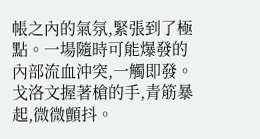帳之內的氣氛,緊張到了極點。一場隨時可能爆發的內部流血沖突,一觸即發。
戈洛文握著槍的手,青筋暴起,微微顫抖。